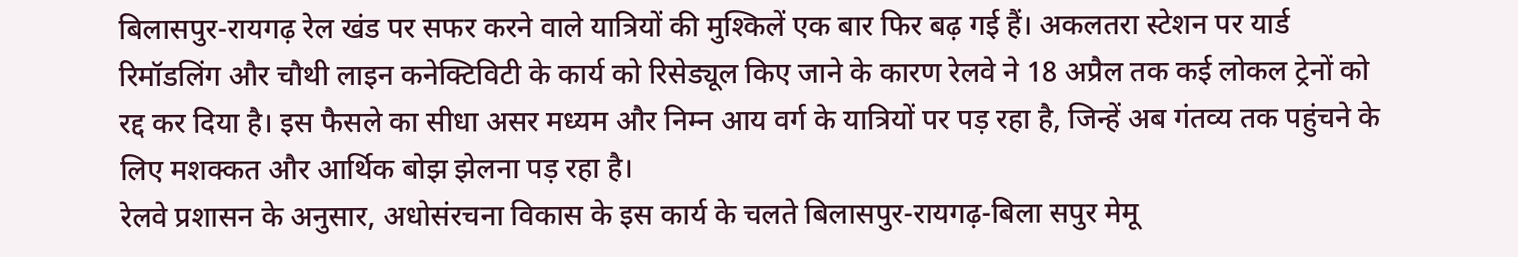बिलासपुर-रायगढ़ रेल खंड पर सफर करने वाले यात्रियों की मुश्किलें एक बार फिर बढ़ गई हैं। अकलतरा स्टेशन पर यार्ड रिमॉडलिंग और चौथी लाइन कनेक्टिविटी के कार्य को रिसेड्यूल किए जाने के कारण रेलवे ने 18 अप्रैल तक कई लोकल ट्रेनों को रद्द कर दिया है। इस फैसले का सीधा असर मध्यम और निम्न आय वर्ग के यात्रियों पर पड़ रहा है, जिन्हें अब गंतव्य तक पहुंचने के लिए मशक्कत और आर्थिक बोझ झेलना पड़ रहा है।
रेलवे प्रशासन के अनुसार, अधोसंरचना विकास के इस कार्य के चलते बिलासपुर-रायगढ़-बिला सपुर मेमू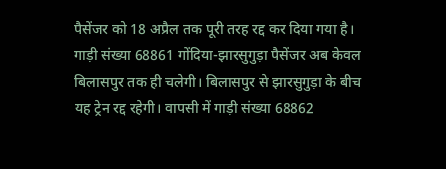पैसेंजर को 18 अप्रैल तक पूरी तरह रद्द कर दिया गया है। गाड़ी संख्या 68861 गोंदिया-झारसुगुड़ा पैसेंजर अब केवल बिलासपुर तक ही चलेगी। बिलासपुर से झारसुगुड़ा के बीच यह ट्रेन रद्द रहेगी। वापसी में गाड़ी संख्या 68862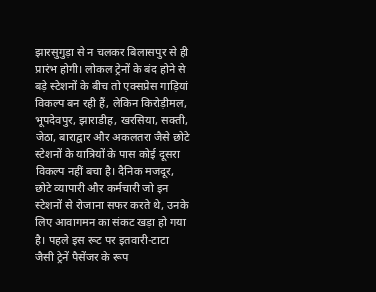झारसुगुड़ा से न चलकर बिलासपुर से ही प्रारंभ होगी। लोकल ट्रेनों के बंद होने से बड़े स्टेशनों के बीच तो एक्सप्रेस गाड़ियां विकल्प बन रही हैं, लेकिन किरोड़ीमल, भूपदेवपुर, झाराडीह, खरसिया, सक्ती, जेठा, बाराद्वार और अकलतरा जैसे छोटे स्टेशनों के यात्रियों के पास कोई दूसरा विकल्प नहीं बचा है। दैनिक मजदूर, छोटे व्यापारी और कर्मचारी जो इन स्टेशनों से रोजाना सफर करते थे, उनके लिए आवागमन का संकट खड़ा हो गया है। पहले इस रूट पर इतवारी-टाटा जैसी ट्रेनें पैसेंजर के रूप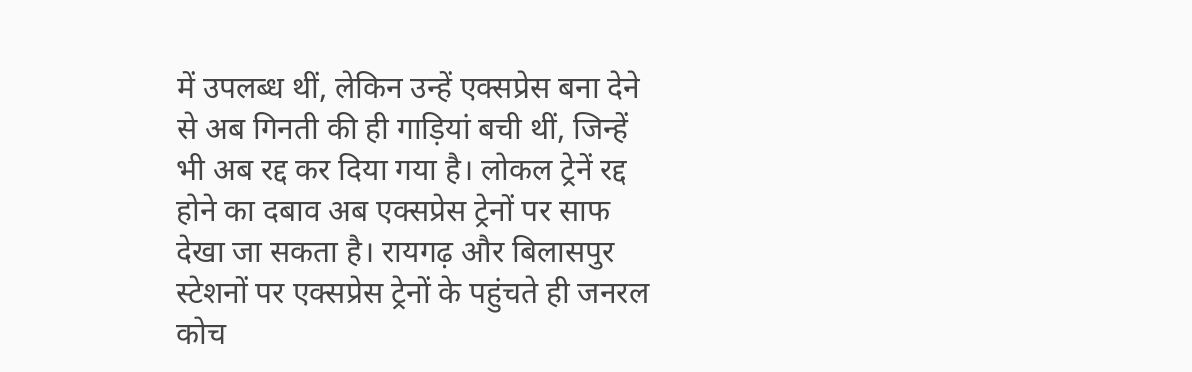में उपलब्ध थीं, लेकिन उन्हें एक्सप्रेस बना देने से अब गिनती की ही गाड़ियां बची थीं, जिन्हें भी अब रद्द कर दिया गया है। लोकल ट्रेनें रद्द होने का दबाव अब एक्सप्रेस ट्रेनों पर साफ देखा जा सकता है। रायगढ़ और बिलासपुर स्टेशनों पर एक्सप्रेस ट्रेनों के पहुंचते ही जनरल कोच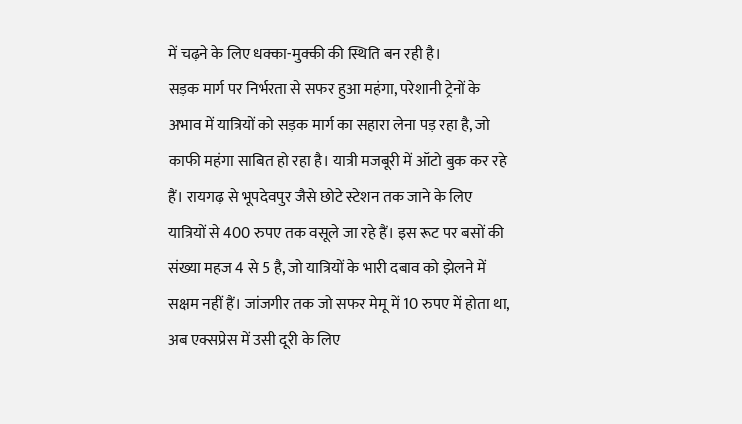में चढ़ने के लिए धक्का-मुक्की की स्थिति बन रही है।
सड़क मार्ग पर निर्भरता से सफर हुआ महंगा, परेशानी ट्रेनों के अभाव में यात्रियों को सड़क मार्ग का सहारा लेना पड़ रहा है, जो काफी महंगा साबित हो रहा है। यात्री मजबूरी में ऑटो बुक कर रहे हैं। रायगढ़ से भूपदेवपुर जैसे छोटे स्टेशन तक जाने के लिए यात्रियों से 400 रुपए तक वसूले जा रहे हैं। इस रूट पर बसों की संख्या महज 4 से 5 है, जो यात्रियों के भारी दबाव को झेलने में सक्षम नहीं हैं। जांजगीर तक जो सफर मेमू में 10 रुपए में होता था, अब एक्सप्रेस में उसी दूरी के लिए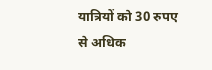यात्रियों को 30 रुपए से अधिक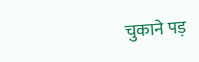चुकाने पड़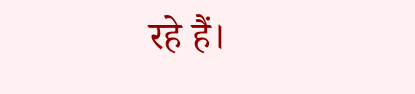रहे हैं।